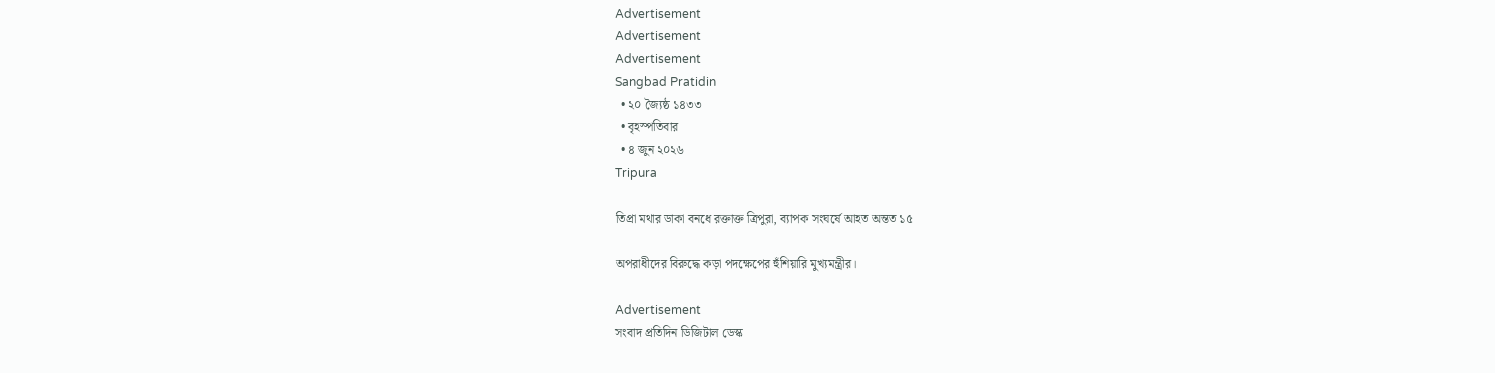Advertisement
Advertisement
Advertisement
Sangbad Pratidin
  • ২০ জ্যৈষ্ঠ ১৪৩৩
  • বৃহস্পতিবার
  • ৪ জুন ২০২৬
Tripura

তিপ্রা মথার ডাকা বনধে রক্তাক্ত ত্রিপুরা, ব্যাপক সংঘর্ষে আহত অন্তত ১৫

অপরাধীদের বিরুদ্ধে কড়া পদক্ষেপের হুঁশিয়ারি মুখ্যমন্ত্রীর।

Advertisement
সংবাদ প্রতিদিন ডিজিটাল ডেস্ক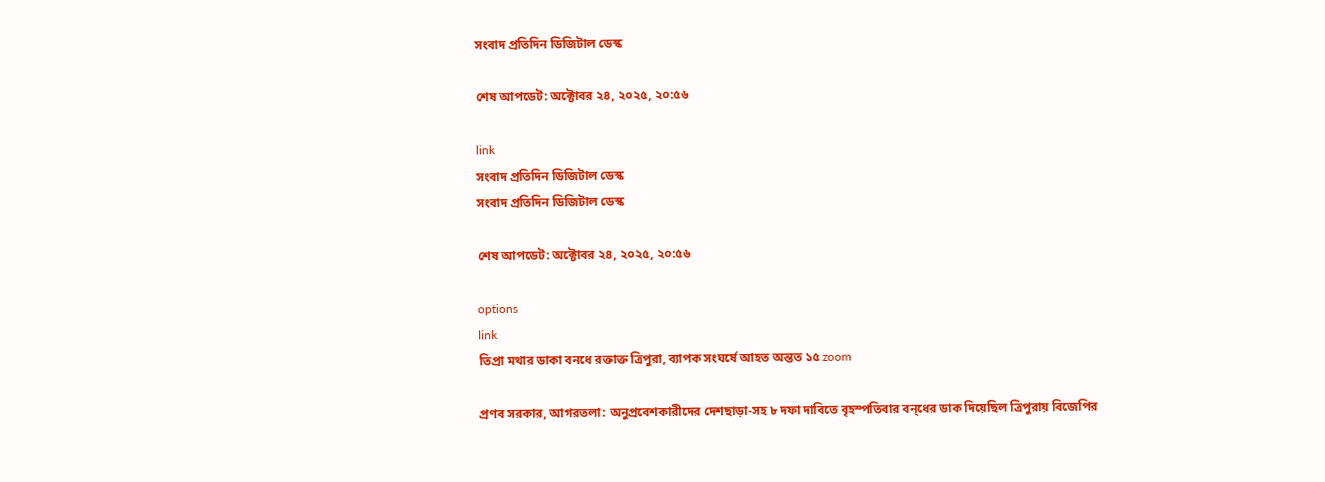সংবাদ প্রতিদিন ডিজিটাল ডেস্ক

শেষ আপডেট: অক্টোবর ২৪, ২০২৫, ২০:৫৬

link
সংবাদ প্রতিদিন ডিজিটাল ডেস্ক
সংবাদ প্রতিদিন ডিজিটাল ডেস্ক

শেষ আপডেট: অক্টোবর ২৪, ২০২৫, ২০:৫৬

options
link
তিপ্রা মথার ডাকা বনধে রক্তাক্ত ত্রিপুরা, ব্যাপক সংঘর্ষে আহত অন্তত ১৫ zoom

প্রণব সরকার, আগরতলা: অনুপ্রবেশকারীদের দেশছাড়া-সহ ৮ দফা দাবিতে বৃহস্পতিবার বন্‌ধের ডাক দিয়েছিল ত্রিপুরায় বিজেপির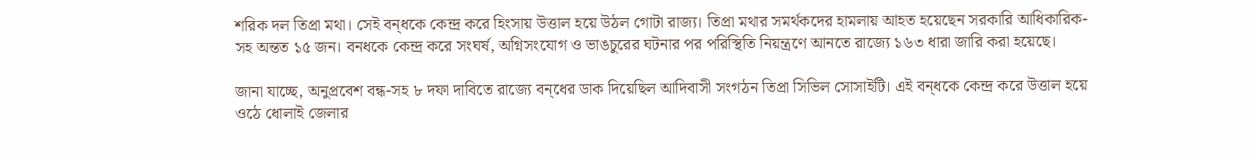শরিক দল তিপ্রা মথা। সেই বন্‌ধকে কেন্দ্র করে হিংসায় উত্তাল হয়ে উঠল গোটা রাজ্য। তিপ্রা মথার সমর্থকদের হামলায় আহত হয়েছেন সরকারি আধিকারিক-সহ অন্তত ১৫ জন। বনধকে কেন্দ্র করে সংঘর্ষ, অগ্নিসংযোগ ও ভাঙচুরের ঘটনার পর পরিস্থিতি নিয়ন্ত্রণে আনতে রাজ্যে ১৬৩ ধারা জারি করা হয়েছে।

জানা যাচ্ছে, অনুপ্রবেশ বন্ধ-সহ ৮ দফা দাবিতে রাজ্যে বন্‌ধের ডাক দিয়েছিল আদিবাসী সংগঠন তিপ্রা সিভিল সোসাইটি। এই বন্‌ধকে কেন্দ্র করে উত্তাল হয়ে ওঠে ধোলাই জেলার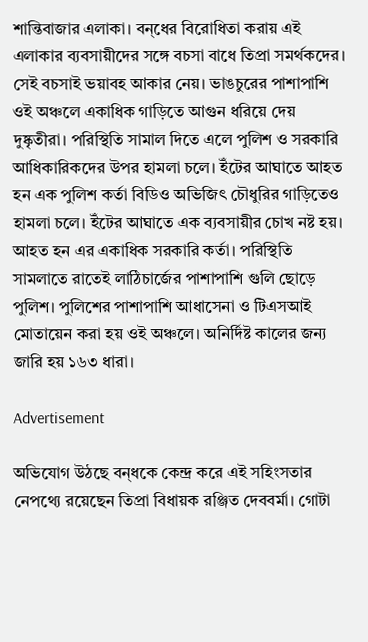শান্তিবাজার এলাকা। বন্‌ধের বিরোধিতা করায় এই এলাকার ব্যবসায়ীদের সঙ্গে বচসা বাধে তিপ্রা সমর্থকদের। সেই বচসাই ভয়াবহ আকার নেয়। ভাঙচুরের পাশাপাশি ওই অঞ্চলে একাধিক গাড়িতে আগুন ধরিয়ে দেয় দুষ্কৃতীরা। পরিস্থিতি সামাল দিতে এলে পুলিশ ও সরকারি আধিকারিকদের উপর হামলা চলে। ইঁটের আঘাতে আহত হন এক পুলিশ কর্তা বিডিও অভিজিৎ চৌধুরির গাড়িতেও হামলা চলে। ইঁটের আঘাতে এক ব্যবসায়ীর চোখ নষ্ট হয়। আহত হন এর একাধিক সরকারি কর্তা। পরিস্থিতি সামলাতে রাতেই লাঠিচার্জের পাশাপাশি গুলি ছোড়ে পুলিশ। পুলিশের পাশাপাশি আধাসেনা ও টিএসআই মোতায়েন করা হয় ওই অঞ্চলে। অনির্দিষ্ট কালের জন্য জারি হয় ১৬৩ ধারা।

Advertisement

অভিযোগ উঠছে বন্‌ধকে কেন্দ্র করে এই সহিংসতার নেপথ্যে রয়েছেন তিপ্রা বিধায়ক রঞ্জিত দেববর্মা। গোটা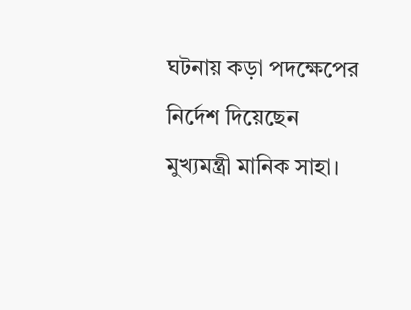ঘটনায় কড়া পদক্ষেপের নির্দেশ দিয়েছেন মুখ্যমন্ত্রী মানিক সাহা।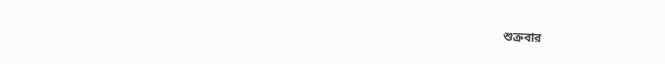শুক্রবার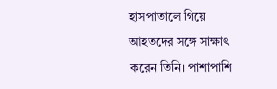হাসপাতালে গিয়ে আহতদের সঙ্গে সাক্ষাৎ করেন তিনি। পাশাপাশি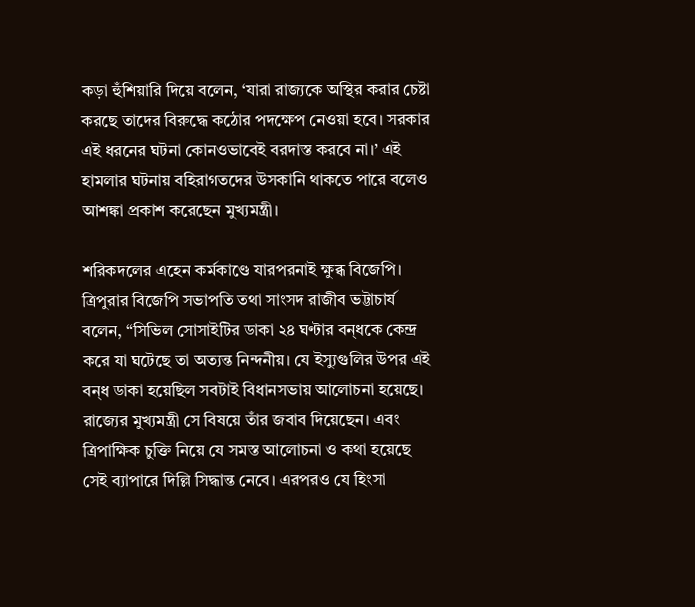কড়া হুঁশিয়ারি দিয়ে বলেন, ‘যারা রাজ্যকে অস্থির করার চেষ্টা করছে তাদের বিরুদ্ধে কঠোর পদক্ষেপ নেওয়া হবে। সরকার এই ধরনের ঘটনা কোনওভাবেই বরদাস্ত করবে না।’ এই হামলার ঘটনায় বহিরাগতদের উসকানি থাকতে পারে বলেও আশঙ্কা প্রকাশ করেছেন মুখ্যমন্ত্রী।

শরিকদলের এহেন কর্মকাণ্ডে যারপরনাই ক্ষুব্ধ বিজেপি। ত্রিপুরার বিজেপি সভাপতি তথা সাংসদ রাজীব ভট্টাচার্য বলেন, “সিভিল সোসাইটির ডাকা ২৪ ঘণ্টার বন্‌ধকে কেন্দ্র করে যা ঘটেছে তা অত্যন্ত নিন্দনীয়। যে ইস্যুগুলির উপর এই বন্‌ধ ডাকা হয়েছিল সবটাই বিধানসভায় আলোচনা হয়েছে। রাজ্যের মুখ্যমন্ত্রী সে বিষয়ে তাঁর জবাব দিয়েছেন। এবং ত্রিপাক্ষিক চুক্তি নিয়ে যে সমস্ত আলোচনা ও কথা হয়েছে সেই ব্যাপারে দিল্লি সিদ্ধান্ত নেবে। এরপরও যে হিংসা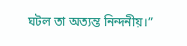ঘটল তা অত্যন্ত নিন্দনীয়।”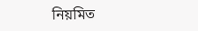নিয়মিত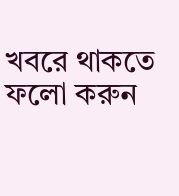খবরে থাকতে ফলো করুন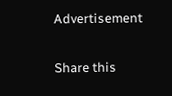Advertisement

Share this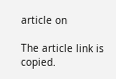article on

The article link is copied.